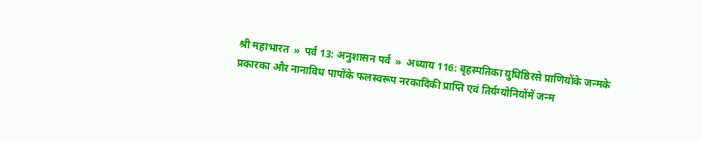श्री महाभारत  »  पर्व 13: अनुशासन पर्व  »  अध्याय 116: बृहस्पतिका युधिष्ठिरसे प्राणियोंके जन्मके प्रकारका और नानाविध पापोंके फलस्वरूप नरकादिकी प्राप्ति एवं तिर्यग्योनियोंमें जन्म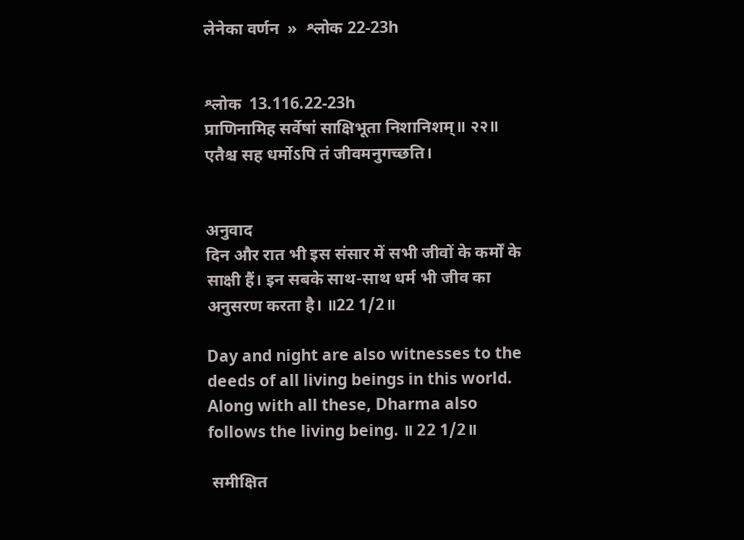लेनेका वर्णन  »  श्लोक 22-23h


श्लोक  13.116.22-23h
प्राणिनामिह सर्वेषां साक्षिभूता निशानिशम्॥ २२॥
एतैश्च सह धर्मोऽपि तं जीवमनुगच्छति।


अनुवाद
दिन और रात भी इस संसार में सभी जीवों के कर्मों के साक्षी हैं। इन सबके साथ-साथ धर्म भी जीव का अनुसरण करता है। ॥22 1/2॥

Day and night are also witnesses to the deeds of all living beings in this world. Along with all these, Dharma also follows the living being. ॥ 22 1/2॥

 समीक्षित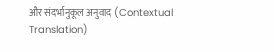और संदर्भानुकूल अनुवाद (Contextual Translation)